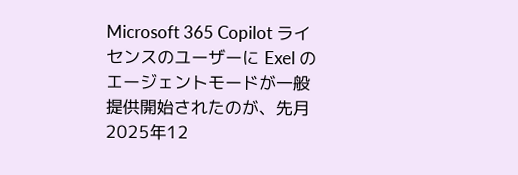Microsoft 365 Copilot ライセンスのユーザーに Exel のエージェントモードが一般提供開始されたのが、先月2025年12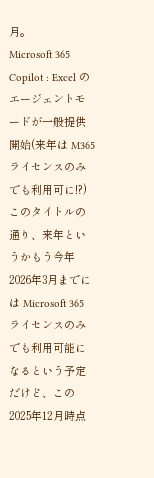月。
Microsoft 365 Copilot : Excel のエージェントモードが一般提供開始(来年は M365 ライセンスのみでも利用可に!?)
このタイトルの通り、来年というかもう今年2026年3月までには Microsoft 365 ライセンスのみでも利用可能になるという予定だけど、この2025年12月時点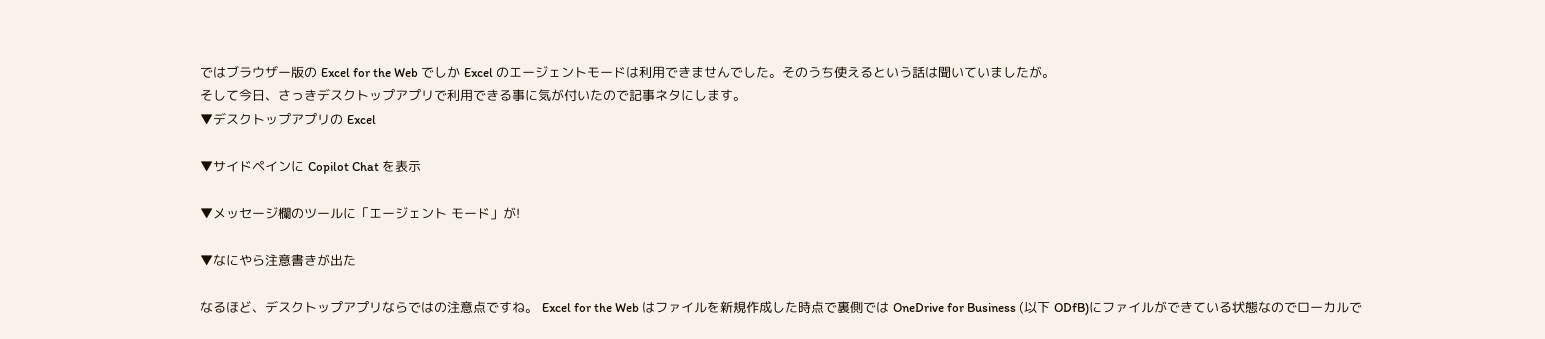ではブラウザー版の Excel for the Web でしか Excel のエージェントモードは利用できませんでした。そのうち使えるという話は聞いていましたが。
そして今日、さっきデスクトップアプリで利用できる事に気が付いたので記事ネタにします。
▼デスクトップアプリの Excel

▼サイドペインに Copilot Chat を表示

▼メッセージ欄のツールに「エージェント モード」が!

▼なにやら注意書きが出た

なるほど、デスクトップアプリならではの注意点ですね。 Excel for the Web はファイルを新規作成した時点で裏側では OneDrive for Business (以下 ODfB)にファイルができている状態なのでローカルで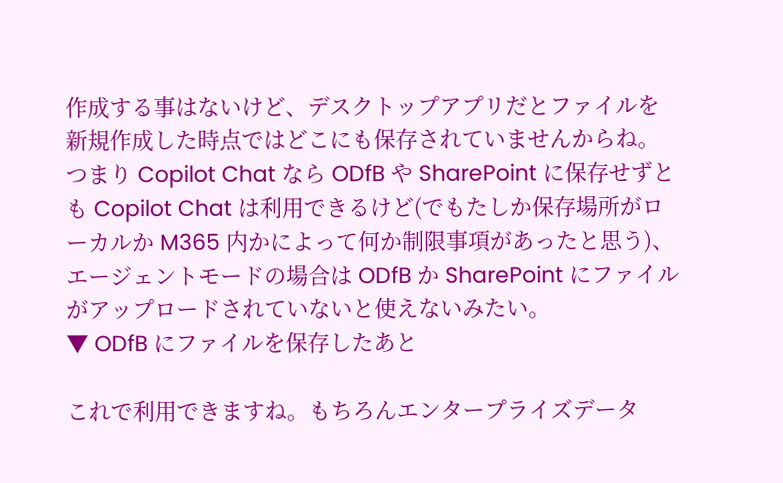作成する事はないけど、デスクトップアプリだとファイルを新規作成した時点ではどこにも保存されていませんからね。つまり Copilot Chat なら ODfB や SharePoint に保存せずとも Copilot Chat は利用できるけど(でもたしか保存場所がローカルか M365 内かによって何か制限事項があったと思う)、エージェントモードの場合は ODfB か SharePoint にファイルがアップロードされていないと使えないみたい。
▼ ODfB にファイルを保存したあと

これで利用できますね。もちろんエンタープライズデータ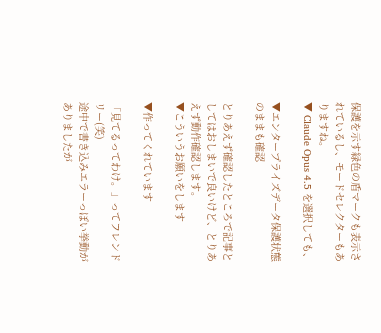保護を示す緑色の盾マークも表示されているし、モードセレクターもありますね。
▼ Claude Opus 4.5 を選択しても、

▼エンタープライズデータ保護状態のままも確認

とりあえず確認したところで記事としてはおしまいで良いけど、とりあえず動作確認します。
▼こういうお願いをします

▼作ってくれています

「見てるってわけ。」ってフレンドリー(笑)
途中で書き込みエラーっぽい挙動がありましたが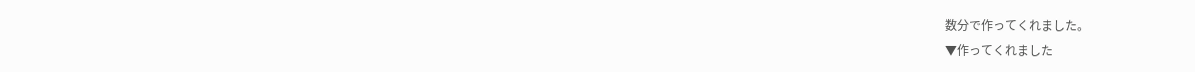数分で作ってくれました。
▼作ってくれました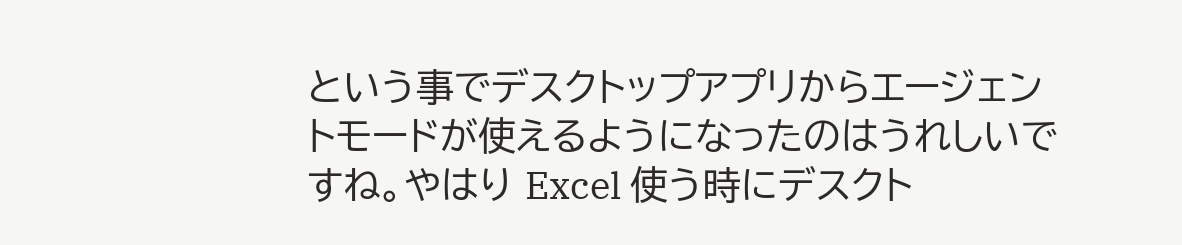という事でデスクトップアプリからエージェントモードが使えるようになったのはうれしいですね。やはり Excel 使う時にデスクト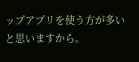ップアプリを使う方が多いと思いますから。